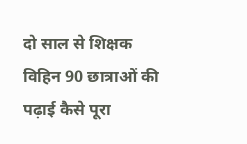दो साल से शिक्षक विहिन 90 छात्राओं की पढ़ाई कैसे पूरा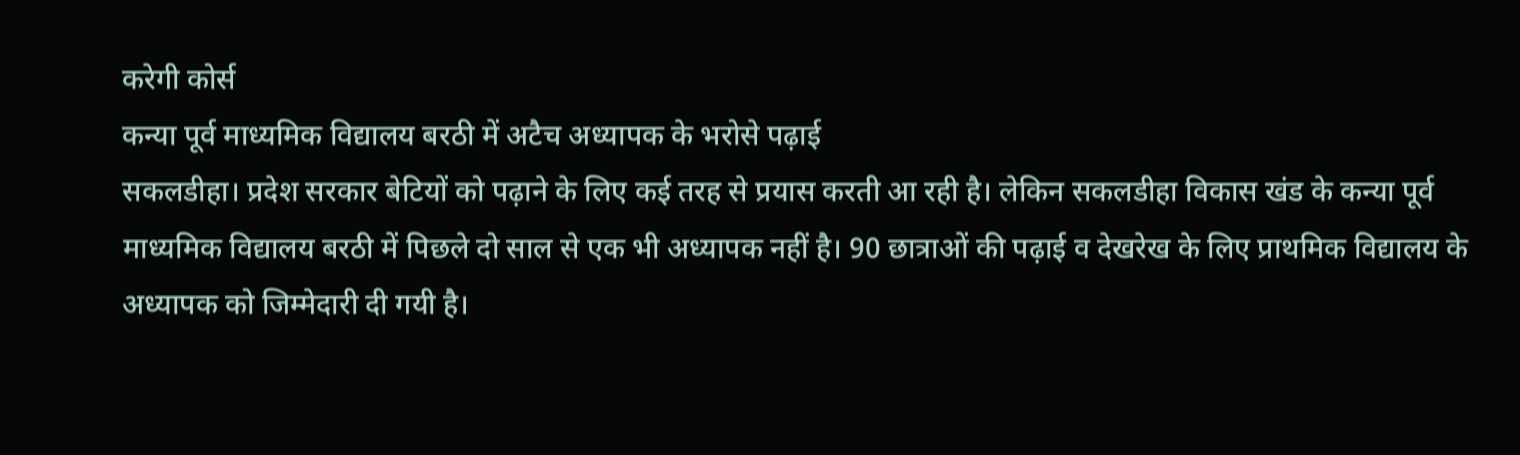करेगी कोर्स
कन्या पूर्व माध्यमिक विद्यालय बरठी में अटैच अध्यापक के भरोसे पढ़ाई
सकलडीहा। प्रदेश सरकार बेटियों को पढ़ाने के लिए कई तरह से प्रयास करती आ रही है। लेकिन सकलडीहा विकास खंड के कन्या पूर्व माध्यमिक विद्यालय बरठी में पिछले दो साल से एक भी अध्यापक नहीं है। 90 छात्राओं की पढ़ाई व देखरेख के लिए प्राथमिक विद्यालय के अध्यापक को जिम्मेदारी दी गयी है।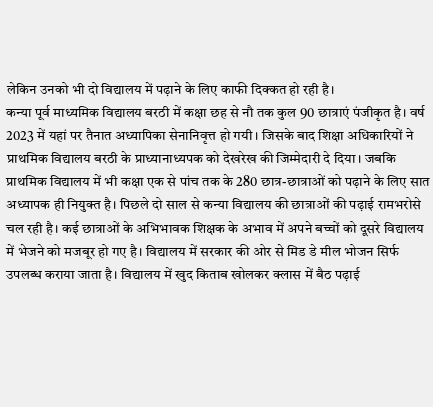लेकिन उनको भी दो विद्यालय में पढ़ाने के लिए काफी दिक्कत हो रही है।
कन्या पूर्व माध्यमिक विद्यालय बरठी में कक्षा छह से नौ तक कुल 90 छात्राएं पंजीकृत है। वर्ष 2023 में यहां पर तैनात अध्यापिका सेनानिवृत्त हो गयी। जिसके बाद शिक्षा अधिकारियों ने प्राथमिक विद्यालय बरठी के प्राध्यानाध्यपक को देखरेख की जिम्मेदारी दे दिया। जबकि प्राथमिक विद्यालय में भी कक्षा एक से पांच तक के 280 छात्र-छात्राओं को पढ़ाने के लिए सात अध्यापक ही नियुक्त है। पिछले दो साल से कन्या विद्यालय की छात्राओं की पढ़ाई रामभरोसे चल रही है। कई छात्राओं के अभिभावक शिक्षक के अभाव में अपने बच्चों को दूसरे विद्यालय में भेजने को मजबूर हो गए है। विद्यालय में सरकार की ओर से मिड डे मील भोजन सिर्फ उपलब्ध कराया जाता है। विद्यालय में खुद किताब खोलकर क्लास में बैठ पढ़ाई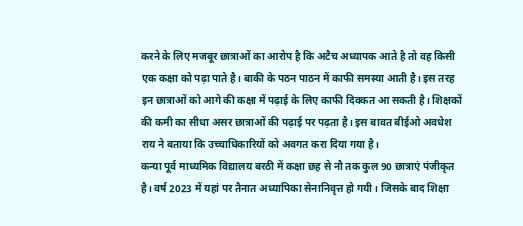करने के लिए मजबूर छात्राओं का आरोप है कि अटैच अध्यापक आते है तो वह किसी एक कक्षा को पढ़ा पाते है। बाकी के पठन पाठन में काफी समस्या आती है। इस तरह इन छात्राओं को आगे की कक्षा में पढ़ाई के लिए काफी दिक्कत आ सकती है। शिक्षकों की कमी का सीधा असर छात्राओं की पढ़ाई पर पढ़ता है। इस बावत बीईओ अवधेश राय ने बताया कि उच्चाधिकारियों को अवगत करा दिया गया है।
कन्या पूर्व माध्यमिक विद्यालय बरठी में कक्षा छह से नौ तक कुल 90 छात्राएं पंजीकृत है। वर्ष 2023 में यहां पर तैनात अध्यापिका सेनानिवृत्त हो गयी। जिसके बाद शिक्षा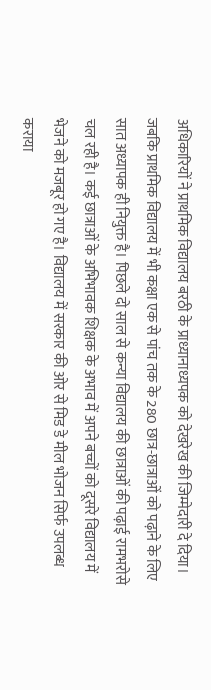अधिकारियों ने प्राथमिक विद्यालय बरठी के प्राध्यानाध्यपक को देखरेख की जिम्मेदारी दे दिया। जबकि प्राथमिक विद्यालय में भी कक्षा एक से पांच तक के 280 छात्र-छात्राओं को पढ़ाने के लिए सात अध्यापक ही नियुक्त है। पिछले दो साल से कन्या विद्यालय की छात्राओं की पढ़ाई रामभरोसे चल रही है। कई छात्राओं के अभिभावक शिक्षक के अभाव में अपने बच्चों को दूसरे विद्यालय में भेजने को मजबूर हो गए है। विद्यालय में सरकार की ओर से मिड डे मील भोजन सिर्फ उपलब्ध कराया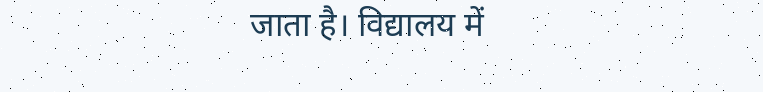जाता है। विद्यालय में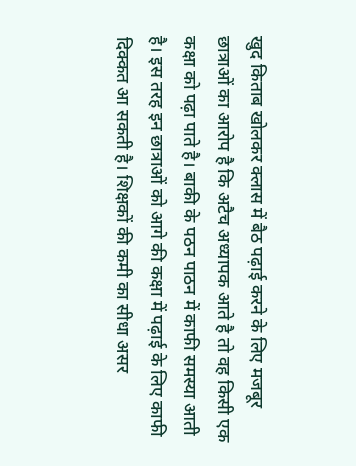खुद किताब खोलकर क्लास में बैठ पढ़ाई करने के लिए मजबूर छात्राओं का आरोप है कि अटैच अध्यापक आते है तो वह किसी एक कक्षा को पढ़ा पाते है। बाकी के पठन पाठन में काफी समस्या आती है। इस तरह इन छात्राओं को आगे की कक्षा में पढ़ाई के लिए काफी दिक्कत आ सकती है। शिक्षकों की कमी का सीधा असर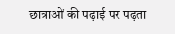छात्राओं की पढ़ाई पर पढ़ता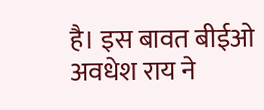है। इस बावत बीईओ अवधेश राय ने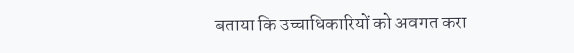बताया कि उच्चाधिकारियों को अवगत करा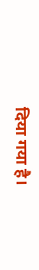दिया गया है।